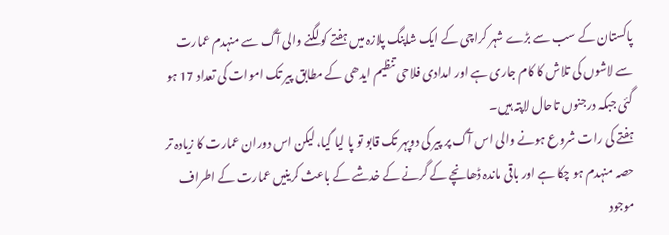پاکستان کے سب سے بڑے شہر کراچی کے ایک شاپنگ پلازہ میں ہفتے کو لگنے والی آگ سے منہدم عمارت سے لاشوں کی تلاش کا کام جاری ہے اور امدادی فلاحی تنظیم ایدھی کے مطابق پیر تک اموات کی تعداد 17 ہو گئی جبکہ درجنوں تاحال لاپتہ ہیں۔
ہفتے کی رات شروع ہونے والی اس آگ پر پیر کی دوپہر تک قابو تو پا لیا گیا، لیکن اس دوران عمارت کا زیادہ تر حصہ منہدم ہو چکا ہے اور باقی ماندہ ڈھانچے کے گرنے کے خدشے کے باعث کرینیں عمارت کے اطراف موجود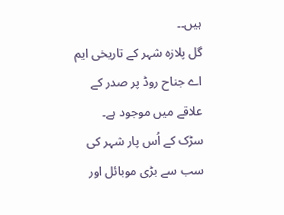ہیں۔۔
گل پلازہ شہر کے تاریخی ایم اے جناح روڈ پر صدر کے علاقے میں موجود ہے۔
سڑک کے اُس پار شہر کی سب سے بڑی موبائل اور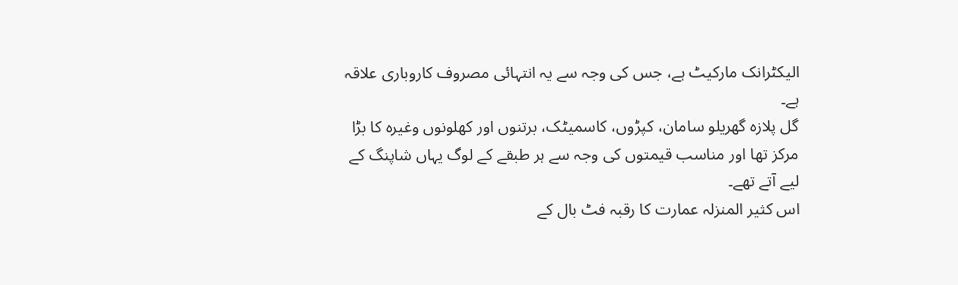الیکٹرانک مارکیٹ ہے، جس کی وجہ سے یہ انتہائی مصروف کاروباری علاقہ ہے۔
گل پلازہ گھریلو سامان، کپڑوں، کاسمیٹک، برتنوں اور کھلونوں وغیرہ کا بڑا مرکز تھا اور مناسب قیمتوں کی وجہ سے ہر طبقے کے لوگ یہاں شاپنگ کے لیے آتے تھے۔
اس کثیر المنزلہ عمارت کا رقبہ فٹ بال کے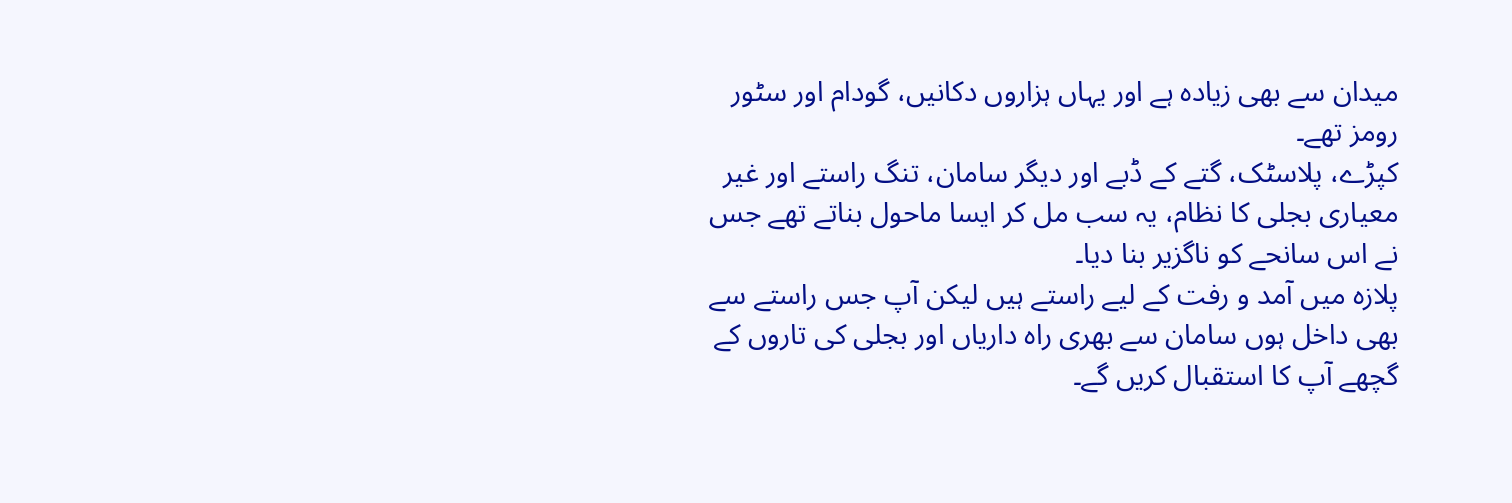میدان سے بھی زیادہ ہے اور یہاں ہزاروں دکانیں، گودام اور سٹور رومز تھے۔
کپڑے، پلاسٹک، گتے کے ڈبے اور دیگر سامان، تنگ راستے اور غیر معیاری بجلی کا نظام، یہ سب مل کر ایسا ماحول بناتے تھے جس نے اس سانحے کو ناگزیر بنا دیا۔
پلازہ میں آمد و رفت کے لیے راستے ہیں لیکن آپ جس راستے سے بھی داخل ہوں سامان سے بھری راہ داریاں اور بجلی کی تاروں کے گچھے آپ کا استقبال کریں گے۔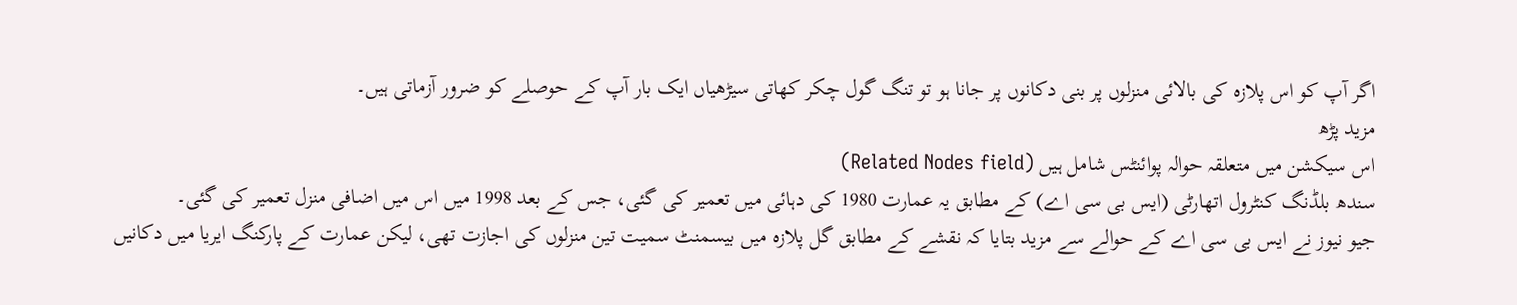اگر آپ کو اس پلازہ کی بالائی منزلوں پر بنی دکانوں پر جانا ہو تو تنگ گول چکر کھاتی سیڑھیاں ایک بار آپ کے حوصلے کو ضرور آزماتی ہیں۔
مزید پڑھ
اس سیکشن میں متعلقہ حوالہ پوائنٹس شامل ہیں (Related Nodes field)
سندھ بلڈنگ کنٹرول اتھارٹی (ایس بی سی اے) کے مطابق یہ عمارت 1980 کی دہائی میں تعمیر کی گئی، جس کے بعد 1998 میں اس میں اضافی منزل تعمیر کی گئی۔
جیو نیوز نے ایس بی سی اے کے حوالے سے مزید بتایا کہ نقشے کے مطابق گل پلازہ میں بیسمنٹ سمیت تین منزلوں کی اجازت تھی، لیکن عمارت کے پارکنگ ایریا میں دکانیں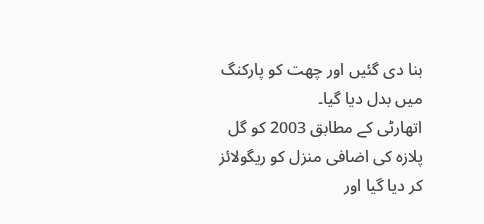بنا دی گئیں اور چھت کو پارکنگ میں بدل دیا گیا۔
اتھارٹی کے مطابق 2003 کو گل پلازہ کی اضافی منزل کو ریگولائز کر دیا گیا اور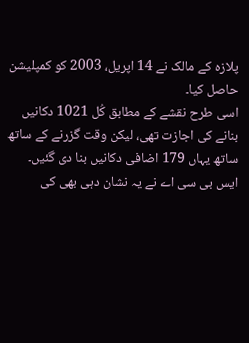پلازہ کے مالک نے 14 اپریل، 2003 کو کمپلیشن حاصل کیا۔
اسی طرح نقشے کے مطابق کُل 1021 دکانیں بنانے کی اجازت تھی، لیکن وقت گزرنے کے ساتھ ساتھ یہاں 179 اضافی دکانیں بنا دی گئیں۔
ایس بی سی اے نے یہ نشان دہی بھی کی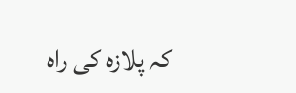کہ پلازہ کی راہ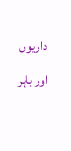داریوں اور باہر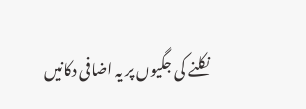نکلنے کی جگیوں پر یہ اضافی دکانیں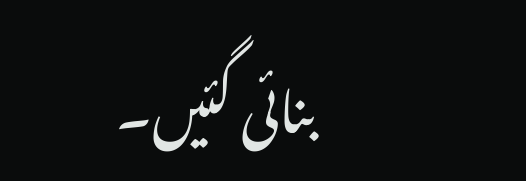بنائی گئیں۔